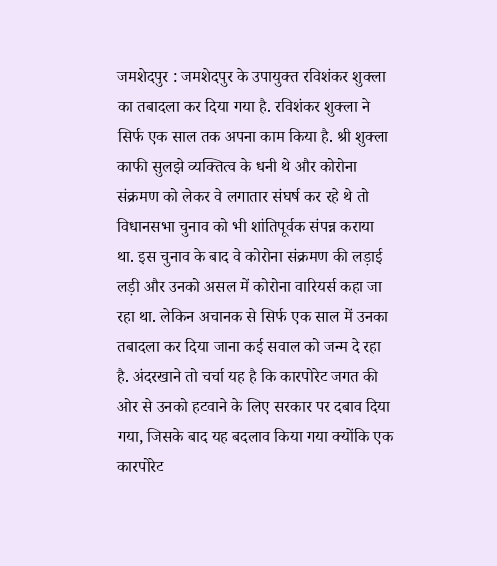जमशेदपुर : जमशेदपुर के उपायुक्त रविशंकर शुक्ला का तबादला कर दिया गया है. रविशंकर शुक्ला ने सिर्फ एक साल तक अपना काम किया है. श्री शुक्ला काफी सुलझे व्यक्तित्व के धनी थे और कोरोना संक्रमण को लेकर वे लगातार संघर्ष कर रहे थे तो विधानसभा चुनाव को भी शांतिपूर्वक संपन्न कराया था. इस चुनाव के बाद वे कोरोना संक्रमण की लड़ाई लड़ी और उनको असल में कोरोना वारियर्स कहा जा रहा था. लेकिन अचानक से सिर्फ एक साल में उनका तबादला कर दिया जाना कई सवाल को जन्म दे रहा है. अंदरखाने तो चर्चा यह है कि कारपोरेट जगत की ओर से उनको हटवाने के लिए सरकार पर दबाव दिया गया, जिसके बाद यह बदलाव किया गया क्योंकि एक कारपोरेट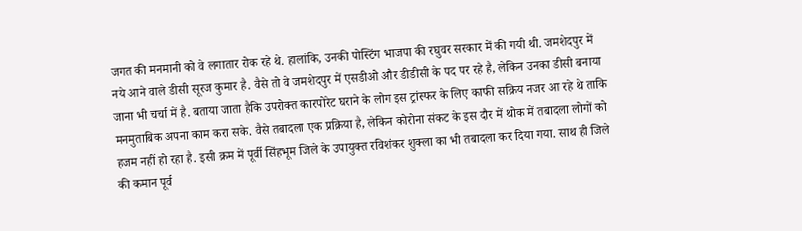जगत की मनमानी को वे लगातार रोक रहे थे. हालांकि, उनकी पोस्टिंग भाजपा की रघुवर सरकार में की गयी थी. जमशेदपुर में नये आने वाले डीसी सूरज कुमार है. वैसे तो वे जमशेदपुर में एसडीओ और डीडीसी के पद पर रहे है, लेकिन उनका डीसी बनाया जाना भी चर्चा में है. बताया जाता हैकि उपरोक्त कारपोरेट घराने के लोग इस ट्रांस्फर के लिए काफी सक्रिय नजर आ रहे थे ताकि मनमुताबिक अपना काम करा सके. वैसे तबादला एक प्रक्रिया है, लेकिन कोरोना संकट के इस दौर में थोक में तबादला लोगों को हजम नहीं हो रहा है. इसी क्रम में पूर्वी सिंहभूम जिले के उपायुक्त रविशंकर शुक्ला का भी तबादला कर दिया गया. साथ ही जिले की कमान पूर्व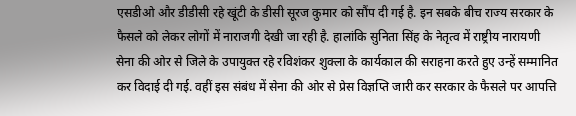एसडीओ और डीडीसी रहे खूंटी के डीसी सूरज कुमार को सौंप दी गई है. इन सबके बीच राज्य सरकार के फैसले को लेकर लोगों में नाराजगी देखी जा रही है. हालांकि सुनिता सिंह के नेतृत्व में राष्ट्रीय नारायणी सेना की ओर से जिले के उपायुक्त रहे रविशंकर शुक्ला के कार्यकाल की सराहना करते हुए उन्हें सम्मानित कर विदाई दी गई. वहीं इस संबंध में सेना की ओर से प्रेस विज्ञप्ति जारी कर सरकार के फैसले पर आपत्ति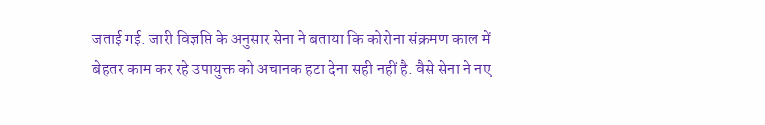जताई गई. जारी विज्ञप्ति के अनुसार सेना ने बताया कि कोरोना संक्रमण काल में बेहतर काम कर रहे उपायुक्त को अचानक हटा देना सही नहीं है. वैसे सेना ने नए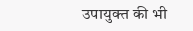उपायुक्त की भी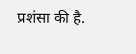प्रशंसा की है.